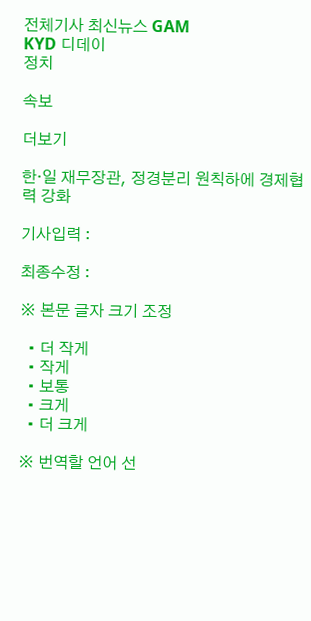전체기사 최신뉴스 GAM
KYD 디데이
정치

속보

더보기

한·일 재무장관, 정경분리 원칙하에 경제협력 강화

기사입력 :

최종수정 :

※ 본문 글자 크기 조정

  • 더 작게
  • 작게
  • 보통
  • 크게
  • 더 크게

※ 번역할 언어 선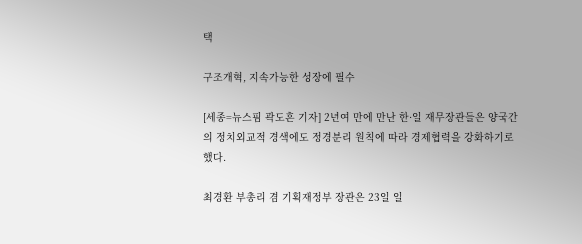택

구조개혁, 지속가능한 성장에 필수

[세종=뉴스핌 곽도흔 기자] 2년여 만에 만난 한·일 재무장관들은 양국간의 정치외교적 경색에도 정경분리 원칙에 따라 경제협력을 강화하기로 했다.

최경환 부총리 겸 기획재정부 장관은 23일 일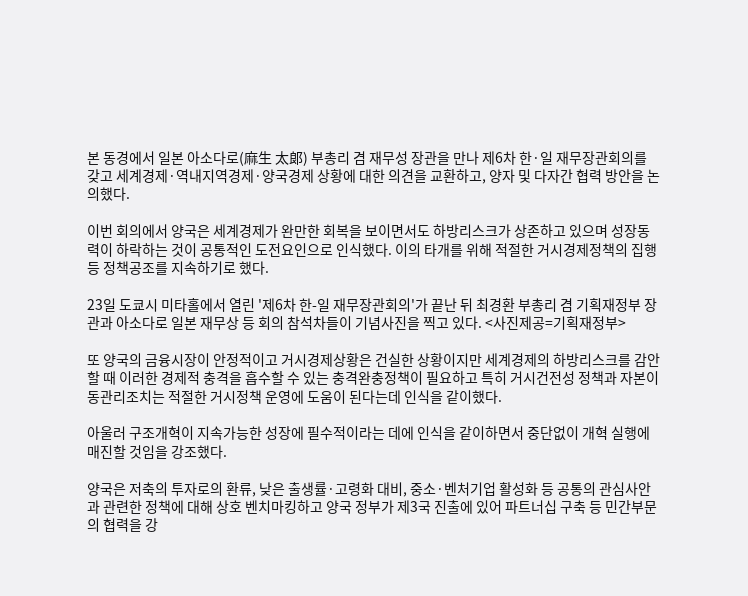본 동경에서 일본 아소다로(麻生 太郞) 부총리 겸 재무성 장관을 만나 제6차 한·일 재무장관회의를 갖고 세계경제·역내지역경제·양국경제 상황에 대한 의견을 교환하고, 양자 및 다자간 협력 방안을 논의했다.

이번 회의에서 양국은 세계경제가 완만한 회복을 보이면서도 하방리스크가 상존하고 있으며 성장동력이 하락하는 것이 공통적인 도전요인으로 인식했다. 이의 타개를 위해 적절한 거시경제정책의 집행 등 정책공조를 지속하기로 했다.

23일 도쿄시 미타홀에서 열린 '제6차 한-일 재무장관회의'가 끝난 뒤 최경환 부총리 겸 기획재정부 장관과 아소다로 일본 재무상 등 회의 참석차들이 기념사진을 찍고 있다. <사진제공=기획재정부>

또 양국의 금융시장이 안정적이고 거시경제상황은 건실한 상황이지만 세계경제의 하방리스크를 감안할 때 이러한 경제적 충격을 흡수할 수 있는 충격완충정책이 필요하고 특히 거시건전성 정책과 자본이동관리조치는 적절한 거시정책 운영에 도움이 된다는데 인식을 같이했다.

아울러 구조개혁이 지속가능한 성장에 필수적이라는 데에 인식을 같이하면서 중단없이 개혁 실행에 매진할 것임을 강조했다.

양국은 저축의 투자로의 환류, 낮은 출생률·고령화 대비, 중소·벤처기업 활성화 등 공통의 관심사안과 관련한 정책에 대해 상호 벤치마킹하고 양국 정부가 제3국 진출에 있어 파트너십 구축 등 민간부문의 협력을 강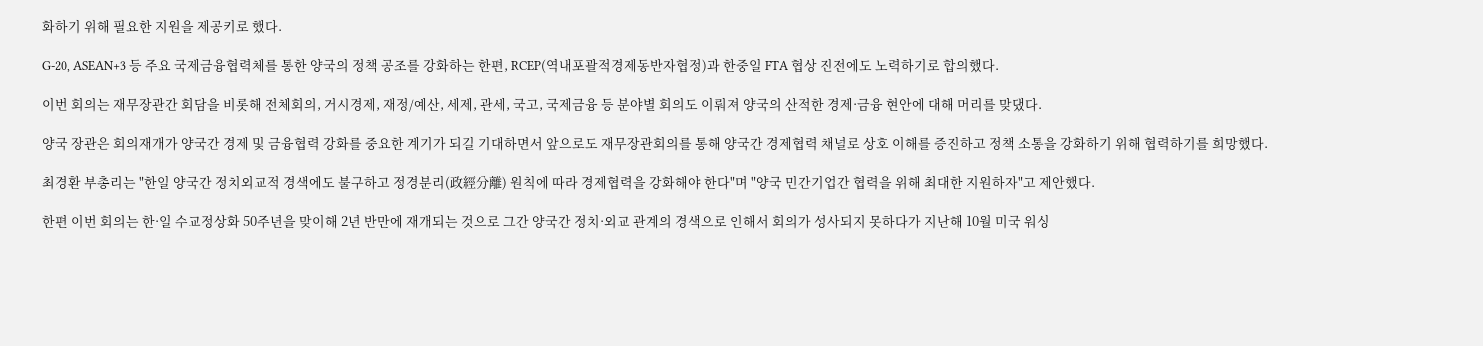화하기 위해 필요한 지원을 제공키로 했다.

G-20, ASEAN+3 등 주요 국제금융협력체를 통한 양국의 정책 공조를 강화하는 한편, RCEP(역내포괄적경제동반자협정)과 한중일 FTA 협상 진전에도 노력하기로 합의했다.

이번 회의는 재무장관간 회담을 비롯해 전체회의, 거시경제, 재정/예산, 세제, 관세, 국고, 국제금융 등 분야별 회의도 이뤄져 양국의 산적한 경제·금융 현안에 대해 머리를 맞댔다.

양국 장관은 회의재개가 양국간 경제 및 금융협력 강화를 중요한 계기가 되길 기대하면서 앞으로도 재무장관회의를 통해 양국간 경제협력 채널로 상호 이해를 증진하고 정책 소통을 강화하기 위해 협력하기를 희망했다.

최경환 부총리는 "한일 양국간 정치외교적 경색에도 불구하고 정경분리(政經分離) 원칙에 따라 경제협력을 강화해야 한다"며 "양국 민간기업간 협력을 위해 최대한 지원하자"고 제안했다.

한편 이번 회의는 한·일 수교정상화 50주년을 맞이해 2년 반만에 재개되는 것으로 그간 양국간 정치·외교 관계의 경색으로 인해서 회의가 성사되지 못하다가 지난해 10월 미국 워싱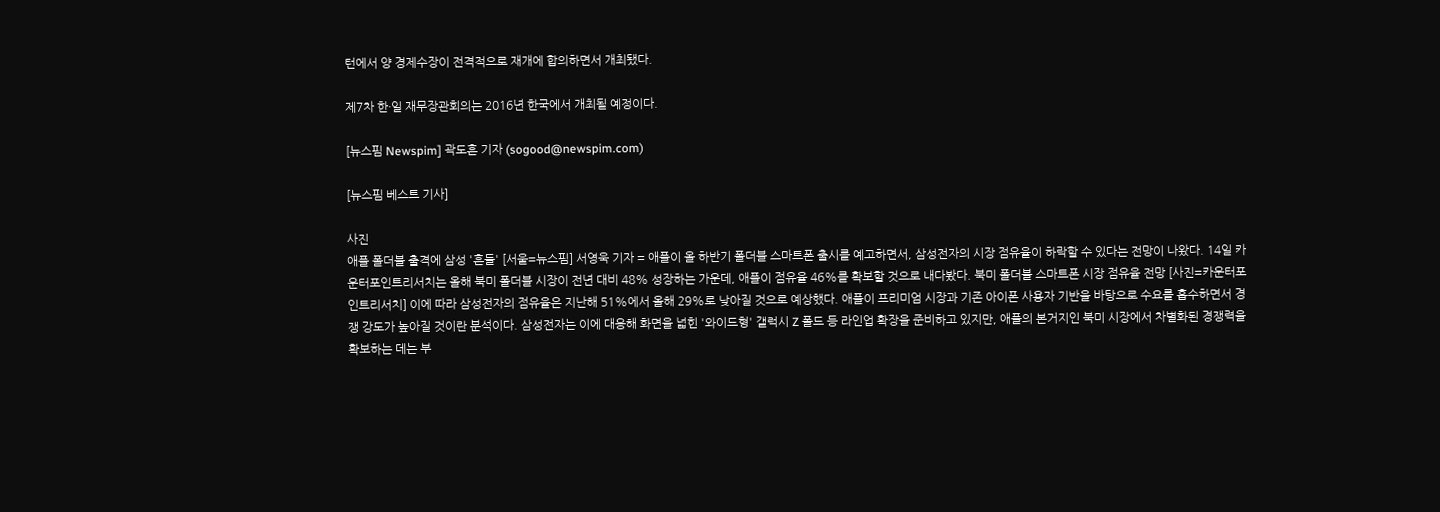턴에서 양 경제수장이 전격적으로 재개에 합의하면서 개최됐다.

제7차 한·일 재무장관회의는 2016년 한국에서 개최될 예정이다.

[뉴스핌 Newspim] 곽도흔 기자 (sogood@newspim.com)

[뉴스핌 베스트 기사]

사진
애플 폴더블 출격에 삼성 '흔들' [서울=뉴스핌] 서영욱 기자 = 애플이 올 하반기 폴더블 스마트폰 출시를 예고하면서, 삼성전자의 시장 점유율이 하락할 수 있다는 전망이 나왔다. 14일 카운터포인트리서치는 올해 북미 폴더블 시장이 전년 대비 48% 성장하는 가운데, 애플이 점유율 46%를 확보할 것으로 내다봤다. 북미 폴더블 스마트폰 시장 점유율 전망 [사진=카운터포인트리서치] 이에 따라 삼성전자의 점유율은 지난해 51%에서 올해 29%로 낮아질 것으로 예상했다. 애플이 프리미엄 시장과 기존 아이폰 사용자 기반을 바탕으로 수요를 흡수하면서 경쟁 강도가 높아질 것이란 분석이다. 삼성전자는 이에 대응해 화면을 넓힌 '와이드형' 갤럭시 Z 폴드 등 라인업 확장을 준비하고 있지만, 애플의 본거지인 북미 시장에서 차별화된 경쟁력을 확보하는 데는 부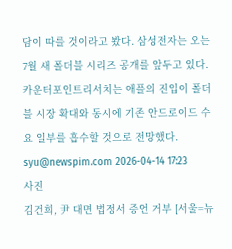담이 따를 것이라고 봤다. 삼성전자는 오는 7월 새 폴더블 시리즈 공개를 앞두고 있다. 카운터포인트리서치는 애플의 진입이 폴더블 시장 확대와 동시에 기존 안드로이드 수요 일부를 흡수할 것으로 전망했다. syu@newspim.com 2026-04-14 17:23
사진
김건희, 尹 대면 법정서 증언 거부 [서울=뉴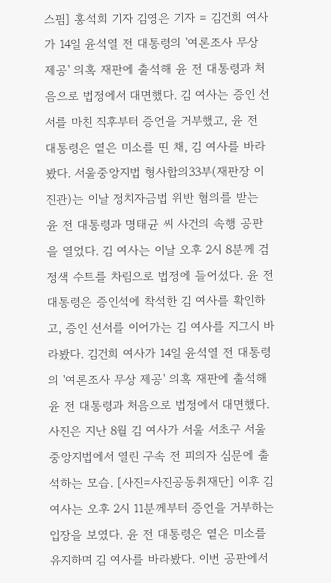스핌] 홍석희 기자 김영은 기자 = 김건희 여사가 14일 윤석열 전 대통령의 '여론조사 무상 제공' 의혹 재판에 출석해 윤 전 대통령과 처음으로 법정에서 대면했다. 김 여사는 증인 선서를 마친 직후부터 증언을 거부했고, 윤 전 대통령은 옅은 미소를 띤 채, 김 여사를 바라봤다. 서울중앙지법 형사합의33부(재판장 이진관)는 이날 정치자금법 위반 혐의를 받는 윤 전 대통령과 명태균 씨 사건의 속행 공판을 열었다. 김 여사는 이날 오후 2시 8분께 검정색 수트를 차림으로 법정에 들어섰다. 윤 전 대통령은 증인석에 착석한 김 여사를 확인하고, 증인 선서를 이어가는 김 여사를 지그시 바라봤다. 김건희 여사가 14일 윤석열 전 대통령의 '여론조사 무상 제공' 의혹 재판에 출석해 윤 전 대통령과 처음으로 법정에서 대면했다. 사진은 지난 8월 김 여사가 서울 서초구 서울중앙지법에서 열린 구속 전 피의자 심문에 출석하는 모습. [사진=사진공동취재단] 이후 김 여사는 오후 2시 11분께부터 증언을 거부하는 입장을 보였다. 윤 전 대통령은 옅은 미소를 유지하며 김 여사를 바라봤다. 이번 공판에서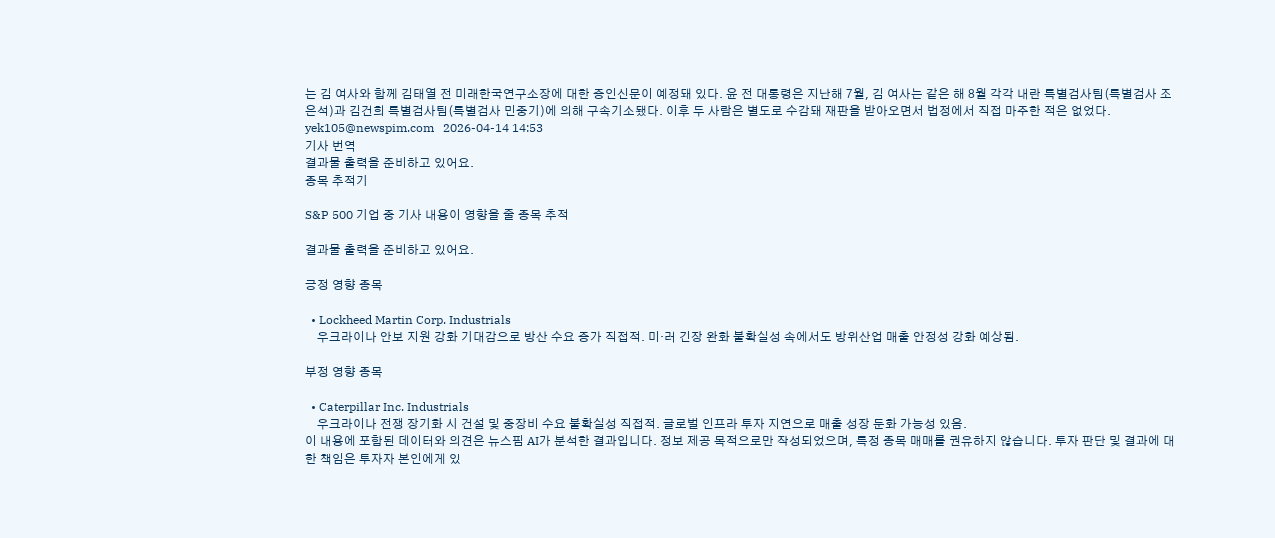는 김 여사와 함께 김태열 전 미래한국연구소장에 대한 증인신문이 예정돼 있다. 윤 전 대통령은 지난해 7월, 김 여사는 같은 해 8월 각각 내란 특별검사팀(특별검사 조은석)과 김건희 특별검사팀(특별검사 민중기)에 의해 구속기소됐다. 이후 두 사람은 별도로 수감돼 재판을 받아오면서 법정에서 직접 마주한 적은 없었다. yek105@newspim.com   2026-04-14 14:53
기사 번역
결과물 출력을 준비하고 있어요.
종목 추적기

S&P 500 기업 중 기사 내용이 영향을 줄 종목 추적

결과물 출력을 준비하고 있어요.

긍정 영향 종목

  • Lockheed Martin Corp. Industrials
    우크라이나 안보 지원 강화 기대감으로 방산 수요 증가 직접적. 미·러 긴장 완화 불확실성 속에서도 방위산업 매출 안정성 강화 예상됨.

부정 영향 종목

  • Caterpillar Inc. Industrials
    우크라이나 전쟁 장기화 시 건설 및 중장비 수요 불확실성 직접적. 글로벌 인프라 투자 지연으로 매출 성장 둔화 가능성 있음.
이 내용에 포함된 데이터와 의견은 뉴스핌 AI가 분석한 결과입니다. 정보 제공 목적으로만 작성되었으며, 특정 종목 매매를 권유하지 않습니다. 투자 판단 및 결과에 대한 책임은 투자자 본인에게 있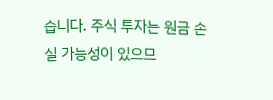습니다. 주식 투자는 원금 손실 가능성이 있으므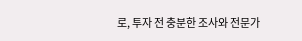로, 투자 전 충분한 조사와 전문가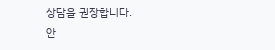상담을 권장합니다.
안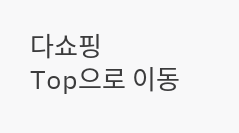다쇼핑
Top으로 이동